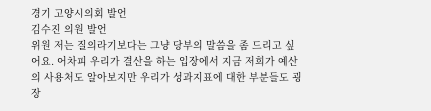경기 고양시의회 발언
김수진 의원 발언
위원 저는 질의라기보다는 그냥 당부의 말씀을 좀 드리고 싶어요. 어차피 우리가 결산을 하는 입장에서 지금 저희가 예산의 사용처도 알아보지만 우리가 성과지표에 대한 부분들도 굉장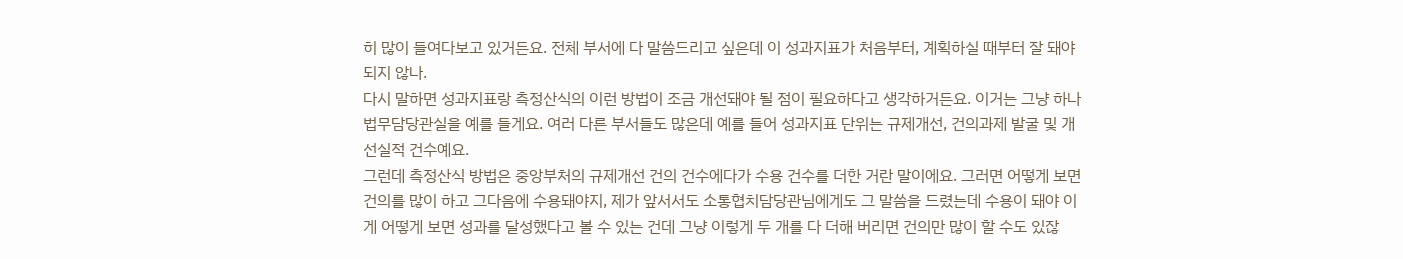히 많이 들여다보고 있거든요. 전체 부서에 다 말씀드리고 싶은데 이 성과지표가 처음부터, 계획하실 때부터 잘 돼야 되지 않나.
다시 말하면 성과지표랑 측정산식의 이런 방법이 조금 개선돼야 될 점이 필요하다고 생각하거든요. 이거는 그냥 하나 법무담당관실을 예를 들게요. 여러 다른 부서들도 많은데 예를 들어 성과지표 단위는 규제개선, 건의과제 발굴 및 개선실적 건수예요.
그런데 측정산식 방법은 중앙부처의 규제개선 건의 건수에다가 수용 건수를 더한 거란 말이에요. 그러면 어떻게 보면 건의를 많이 하고 그다음에 수용돼야지, 제가 앞서서도 소통협치담당관님에게도 그 말씀을 드렸는데 수용이 돼야 이게 어떻게 보면 성과를 달성했다고 볼 수 있는 건데 그냥 이렇게 두 개를 다 더해 버리면 건의만 많이 할 수도 있잖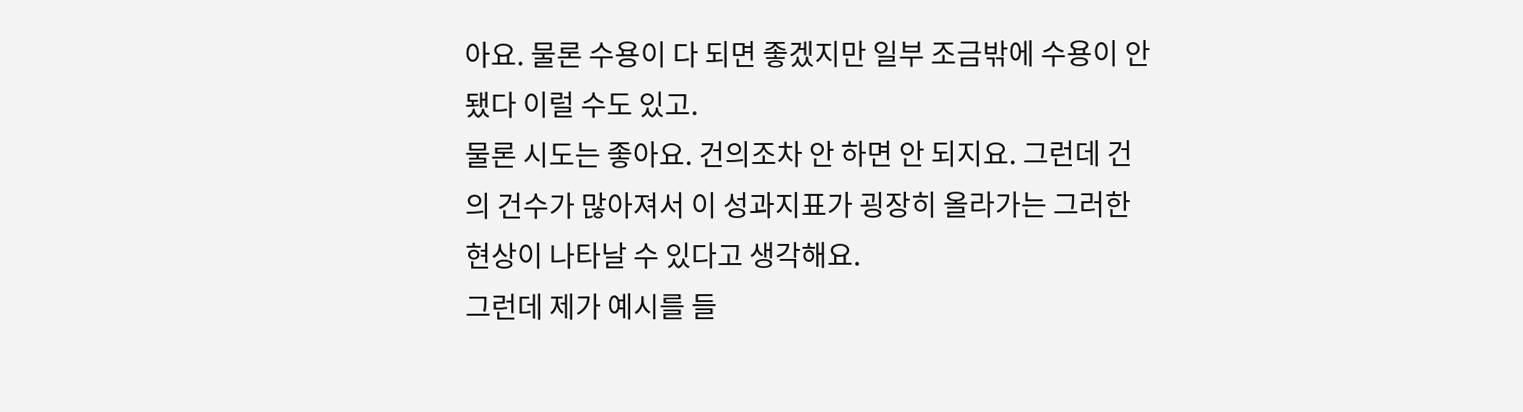아요. 물론 수용이 다 되면 좋겠지만 일부 조금밖에 수용이 안 됐다 이럴 수도 있고.
물론 시도는 좋아요. 건의조차 안 하면 안 되지요. 그런데 건의 건수가 많아져서 이 성과지표가 굉장히 올라가는 그러한 현상이 나타날 수 있다고 생각해요.
그런데 제가 예시를 들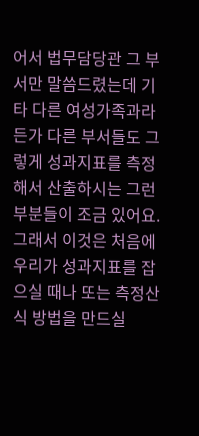어서 법무담당관 그 부서만 말씀드렸는데 기타 다른 여성가족과라든가 다른 부서들도 그렇게 성과지표를 측정해서 산출하시는 그런 부분들이 조금 있어요. 그래서 이것은 처음에 우리가 성과지표를 잡으실 때나 또는 측정산식 방법을 만드실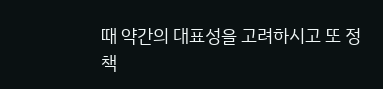때 약간의 대표성을 고려하시고 또 정책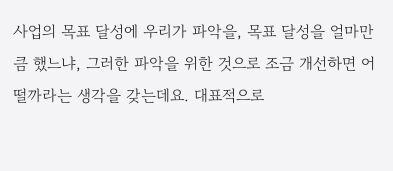사업의 목표 달성에 우리가 파악을, 목표 달성을 얼마만큼 했느냐, 그러한 파악을 위한 것으로 조금 개선하면 어떨까라는 생각을 갖는데요. 대표적으로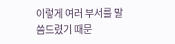이렇게 여러 부서를 말씀드렸기 때문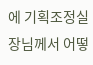에 기획조정실장님께서 어떻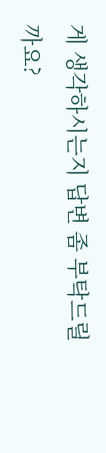게 생각하시는지 답변 좀 부탁드릴까요?